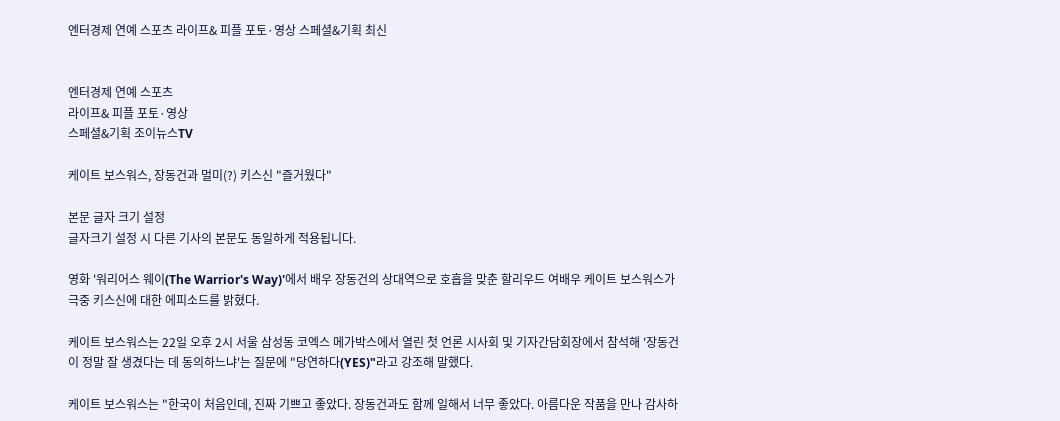엔터경제 연예 스포츠 라이프& 피플 포토·영상 스페셜&기획 최신


엔터경제 연예 스포츠
라이프& 피플 포토·영상
스페셜&기획 조이뉴스TV

케이트 보스워스, 장동건과 멀미(?) 키스신 "즐거웠다"

본문 글자 크기 설정
글자크기 설정 시 다른 기사의 본문도 동일하게 적용됩니다.

영화 '워리어스 웨이(The Warrior's Way)'에서 배우 장동건의 상대역으로 호흡을 맞춘 할리우드 여배우 케이트 보스워스가 극중 키스신에 대한 에피소드를 밝혔다.

케이트 보스워스는 22일 오후 2시 서울 삼성동 코엑스 메가박스에서 열린 첫 언론 시사회 및 기자간담회장에서 참석해 '장동건이 정말 잘 생겼다는 데 동의하느냐'는 질문에 "당연하다(YES)"라고 강조해 말했다.

케이트 보스워스는 "한국이 처음인데, 진짜 기쁘고 좋았다. 장동건과도 함께 일해서 너무 좋았다. 아름다운 작품을 만나 감사하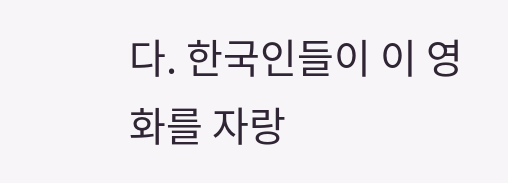다. 한국인들이 이 영화를 자랑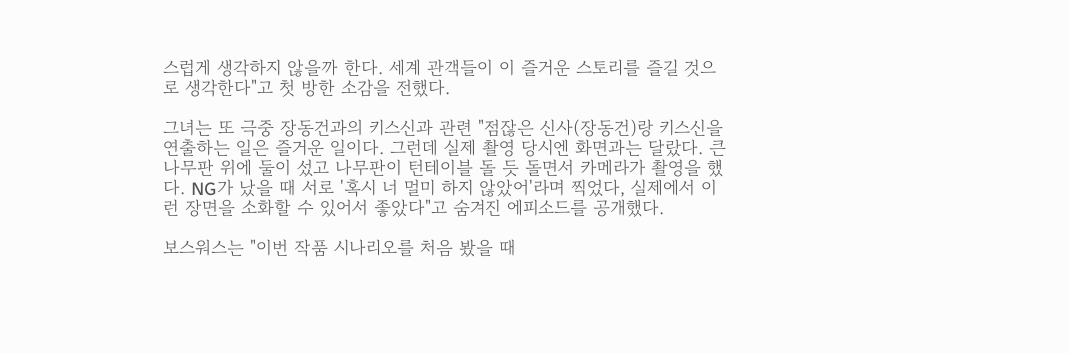스럽게 생각하지 않을까 한다. 세계 관객들이 이 즐거운 스토리를 즐길 것으로 생각한다"고 첫 방한 소감을 전했다.

그녀는 또 극중 장동건과의 키스신과 관련 "점잖은 신사(장동건)랑 키스신을 연출하는 일은 즐거운 일이다. 그런데 실제 촬영 당시엔 화면과는 달랐다. 큰 나무판 위에 둘이 섰고 나무판이 턴테이블 돌 듯 돌면서 카메라가 촬영을 했다. NG가 났을 때 서로 '혹시 너 멀미 하지 않았어'라며 찍었다, 실제에서 이런 장면을 소화할 수 있어서 좋았다"고 숨겨진 에피소드를 공개했다.

보스워스는 "이번 작품 시나리오를 처음 봤을 때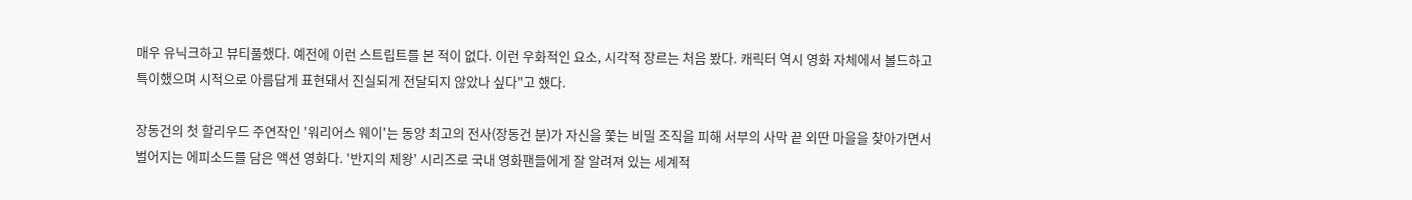매우 유닉크하고 뷰티풀했다. 예전에 이런 스트립트를 본 적이 없다. 이런 우화적인 요소, 시각적 장르는 처음 봤다. 캐릭터 역시 영화 자체에서 볼드하고 특이했으며 시적으로 아름답게 표현돼서 진실되게 전달되지 않았나 싶다"고 했다.

장동건의 첫 할리우드 주연작인 '워리어스 웨이'는 동양 최고의 전사(장동건 분)가 자신을 쫓는 비밀 조직을 피해 서부의 사막 끝 외딴 마을을 찾아가면서 벌어지는 에피소드를 담은 액션 영화다. '반지의 제왕' 시리즈로 국내 영화팬들에게 잘 알려져 있는 세계적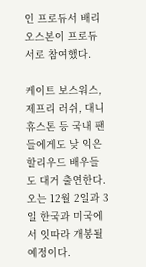인 프로듀서 배리 오스본이 프로듀서로 참여했다.

케이트 보스워스, 제프리 러쉬, 대니 휴스톤 등 국내 팬들에게도 낮 익은 할리우드 배우들도 대거 출연한다. 오는 12월 2일과 3일 한국과 미국에서 잇따라 개봉될 예정이다.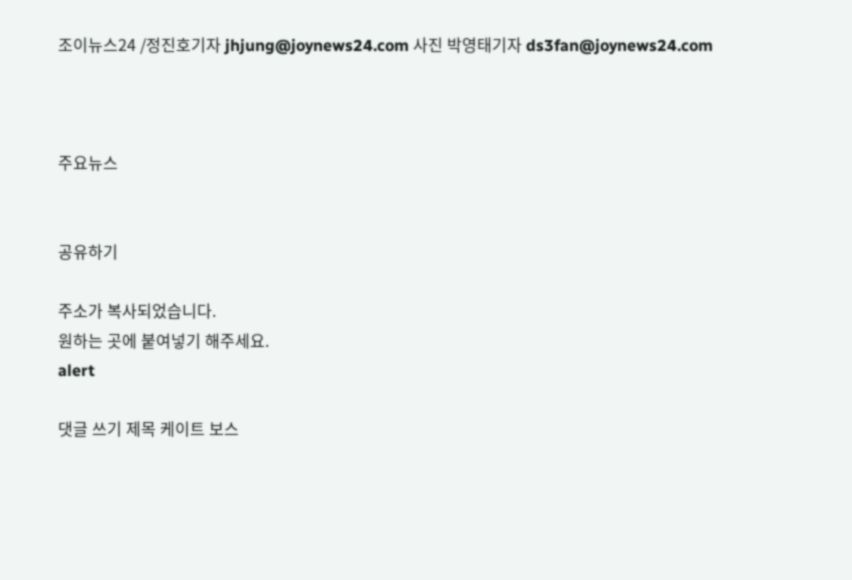조이뉴스24 /정진호기자 jhjung@joynews24.com 사진 박영태기자 ds3fan@joynews24.com



주요뉴스


공유하기

주소가 복사되었습니다.
원하는 곳에 붙여넣기 해주세요.
alert

댓글 쓰기 제목 케이트 보스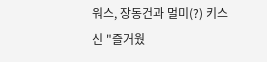워스, 장동건과 멀미(?) 키스신 "즐거웠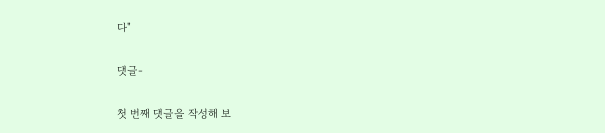다"

댓글-

첫 번째 댓글을 작성해 보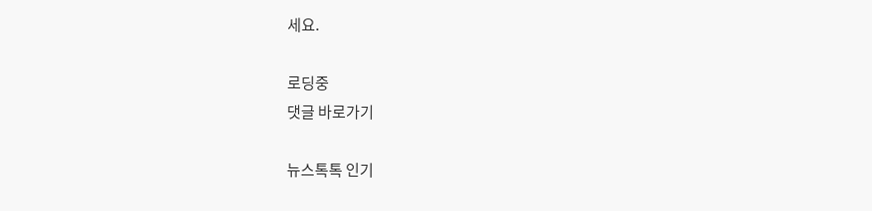세요.

로딩중
댓글 바로가기

뉴스톡톡 인기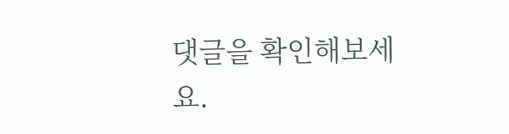댓글을 확인해보세요.